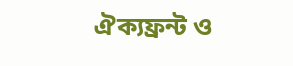ঐক্যফ্রন্ট ও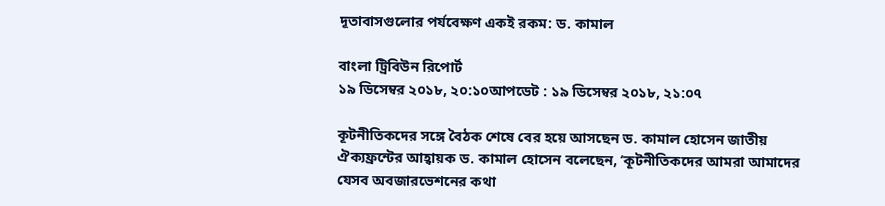দূতাবাসগুলোর পর্যবেক্ষণ একই রকম: ড. কামাল

বাংলা ট্রিবিউন রিপোর্ট
১৯ ডিসেম্বর ২০১৮, ২০:১০আপডেট : ১৯ ডিসেম্বর ২০১৮, ২১:০৭

কূটনীতিকদের সঙ্গে বৈঠক শেষে বের হয়ে আসছেন ড. কামাল হোসেন জাতীয় ঐক্যফ্রন্টের আহ্বায়ক ড. কামাল হোসেন বলেছেন, ‘কূটনীতিকদের আমরা আমাদের যেসব অবজারভেশনের কথা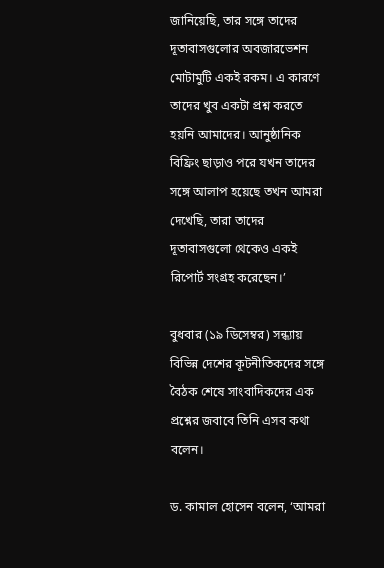জানিয়েছি, তার সঙ্গে তাদের দূতাবাসগুলোর অবজারভেশন মোটামুটি একই রকম। এ কারণে তাদের খুব একটা প্রশ্ন করতে হয়নি আমাদের। আনুষ্ঠানিক বিফ্রিং ছাড়াও পরে যখন তাদের সঙ্গে আলাপ হয়েছে তখন আমরা দেখেছি, তারা তাদের দূতাবাসগুলো থেকেও একই রিপোর্ট সংগ্রহ করেছেন।’

বুধবার (১৯ ডিসেম্বর) সন্ধ্যায় বিভিন্ন দেশের কূটনীতিকদের সঙ্গে বৈঠক শেষে সাংবাদিকদের এক প্রশ্নের জবাবে তিনি এসব কথা বলেন।

ড. কামাল হোসেন বলেন, ‘আমরা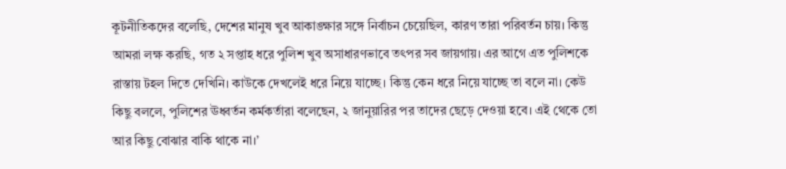কূটনীতিকদের বলেছি, দেশের মানুষ খুব আকাঙ্ক্ষার সঙ্গে নির্বাচন চেয়েছিল, কারণ তারা পরিবর্তন চায়। কিন্তু আমরা লক্ষ করছি, গত ২ সপ্তাহ ধরে পুলিশ খুব অসাধারণভাবে তৎপর সব জায়গায়। এর আগে এত পুলিশকে রাস্তায় টহল দিতে দেখিনি। কাউকে দেখলেই ধরে নিয়ে যাচ্ছে। কিন্তু কেন ধরে নিয়ে যাচ্ছে তা বলে না। কেউ কিছু বললে, পুলিশের ঊধ্বর্তন কর্মকর্তারা বলেছেন, ২ জানুয়ারির পর তাদের ছেড়ে দেওয়া হবে। এই থেকে তো আর কিছু বোঝার বাকি থাকে না।’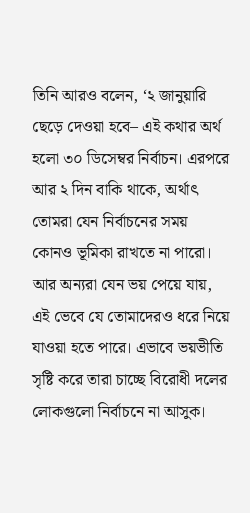তিনি আরও বলেন, ‘২ জানুয়ারি ছেড়ে দেওয়া হবে– এই কথার অর্থ হলো ৩০ ডিসেম্বর নির্বাচন। এরপরে আর ২ দিন বাকি থাকে, অর্থাৎ তোমরা যেন নির্বাচনের সময় কোনও ভূমিকা রাখতে না পারো। আর অন্যরা যেন ভয় পেয়ে যায়, এই ভেবে যে তোমাদেরও ধরে নিয়ে যাওয়া হতে পারে। এভাবে ভয়ভীতি সৃষ্টি করে তারা চাচ্ছে বিরোধী দলের লোকগুলো নির্বাচনে না আসুক।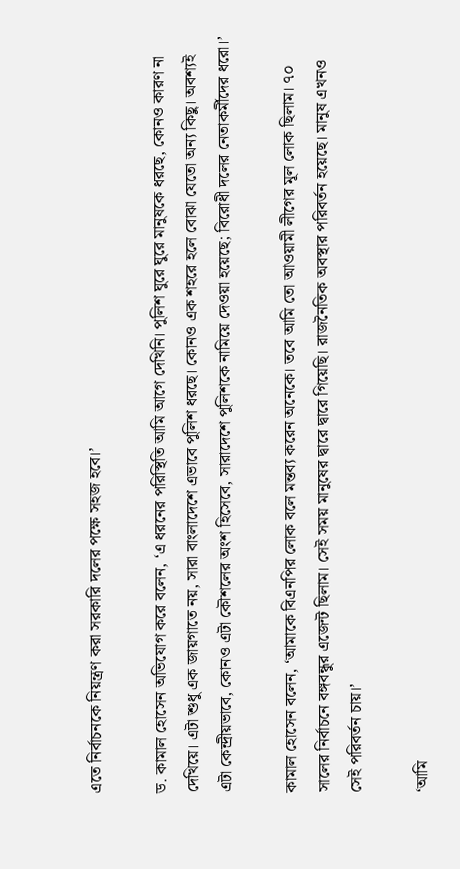এতে নির্বাচনকে নিয়ন্ত্রণ করা সরকারি দলের পক্ষে সহজ হবে।’

ড. কামাল হোসেন অভিযোগ করে বলেন, ‘এ ধরনের পরিস্থিতি আমি আগে দেখিনি। পুলিশ ঘুরে ঘুরে মানুষকে ধরছে, কোনও কারণ না দেখিয়ে। এটা শুধু এক জায়গাতে নয়, সারা বাংলাদেশে এভাবে পুলিশ ধরছে। কোনও এক শহরে হলে বোঝা যেতো অন্য কিছু। অবশ্যই এটা কেন্দ্রীয়ভাবে, কোনও এটা কৌশলের অংশ হিসেবে, সারাদেশে পুলিশকে নামিয়ে দেওয়া হয়েছে; বিরোধী দলের নেতাকর্মীদের ধরো।’

কামাল হোসেন বলেন, ‘আমাকে বিএনপির লোক বলে মন্তব্য করেন অনেকে। তবে আমি তো আওয়ামী লীগের মূল লোক ছিলাম। ৭০ সালের নির্বাচনে বঙ্গবন্ধুর এজেন্ট ছিলাম। সেই সময় মানুষের দ্বারে দ্বারে গিয়েছি। রাজনৈতিক অবস্থার পরিবর্তন হয়েছে। মানুষ এখনও সেই পরিবর্তন চায়।’

‘আমি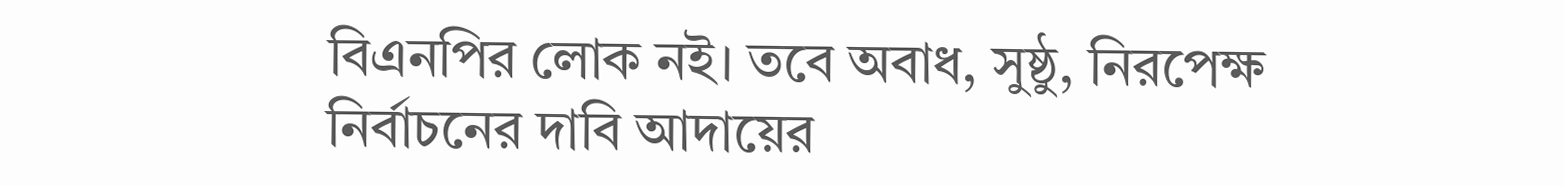বিএনপির লোক নই। তবে অবাধ, সুষ্ঠু, নিরপেক্ষ নির্বাচনের দাবি আদায়ের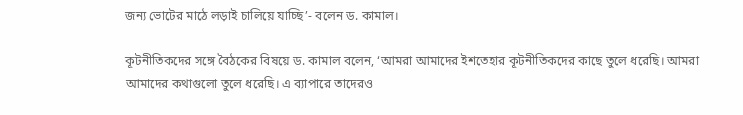জন্য ভোটের মাঠে লড়াই চালিয়ে যাচ্ছি’- বলেন ড. কামাল।

কূটনীতিকদের সঙ্গে বৈঠকের বিষয়ে ড. কামাল বলেন, ‘আমরা আমাদের ইশতেহার কূটনীতিকদের কাছে ‍তুলে ধরেছি। আমরা আমাদের কথাগুলো তুলে ধরেছি। এ ব্যাপারে তাদেরও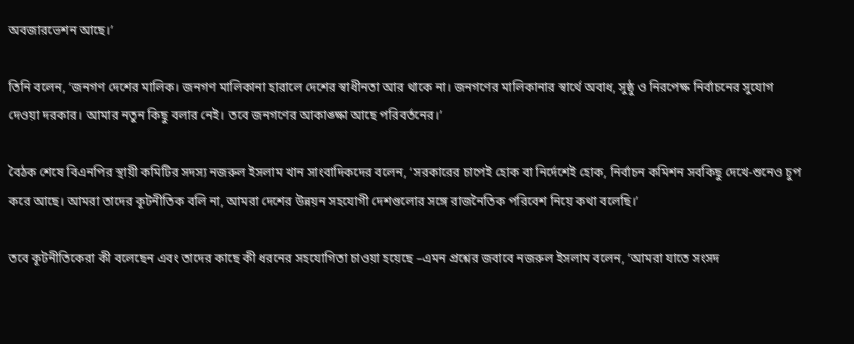অবজারভেশন আছে।’

তিনি বলেন, ‘জনগণ দেশের মালিক। জনগণ মালিকানা হারালে দেশের স্বাধীনতা আর থাকে না। জনগণের মালিকানার স্বার্থে অবাধ, সুষ্ঠু ও নিরপেক্ষ নির্বাচনের সুযোগ দেওয়া দরকার। আমার নতুন কিছু বলার নেই। তবে জনগণের আকাঙ্ক্ষা আছে পরিবর্তনের।’

বৈঠক শেষে বিএনপির স্থায়ী কমিটির সদস্য নজরুল ইসলাম খান সাংবাদিকদের বলেন, ‘সরকারের চাপেই হোক বা নির্দেশেই হোক, নির্বাচন কমিশন সবকিছু দেখে-শুনেও চুপ করে আছে। আমরা তাদের কূটনীতিক বলি না, আমরা দেশের উন্নয়ন সহযোগী দেশগুলোর সঙ্গে রাজনৈতিক পরিবেশ নিয়ে কথা বলেছি।’

তবে কূটনীতিকেরা কী বলেছেন এবং তাদের কাছে কী ধরনের সহযোগিতা চাওয়া হয়েছে –এমন প্রশ্নের জবাবে নজরুল ইসলাম বলেন, ‘আমরা যাতে সংসদ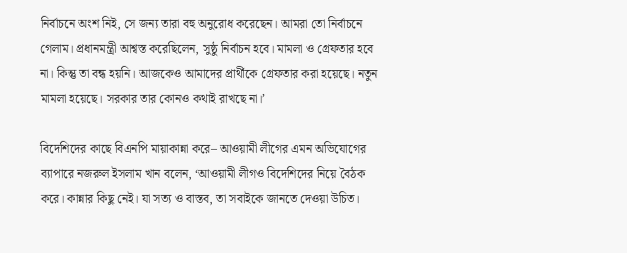নির্বাচনে অংশ নিই, সে জন্য তারা বহু অনুরোধ করেছেন। আমরা তো নির্বাচনে গেলাম। প্রধানমন্ত্রী আশ্বস্ত করেছিলেন, সুষ্ঠু নির্বাচন হবে। মামলা ও গ্রেফতার হবে না। কিন্তু তা বন্ধ হয়নি। আজকেও আমাদের প্রার্থীকে গ্রেফতার করা হয়েছে। নতুন মামলা হয়েছে। সরকার তার কোনও কথাই রাখছে না।’

বিদেশিদের কাছে বিএনপি মায়াকান্না করে– আওয়ামী লীগের এমন অভিযোগের ব্যাপারে নজরুল ইসলাম খান বলেন, ‘আওয়ামী লীগও বিদেশিদের নিয়ে বৈঠক করে। কান্নার কিছু নেই। যা সত্য ও বাস্তব, তা সবাইকে জানতে দেওয়া উচিত।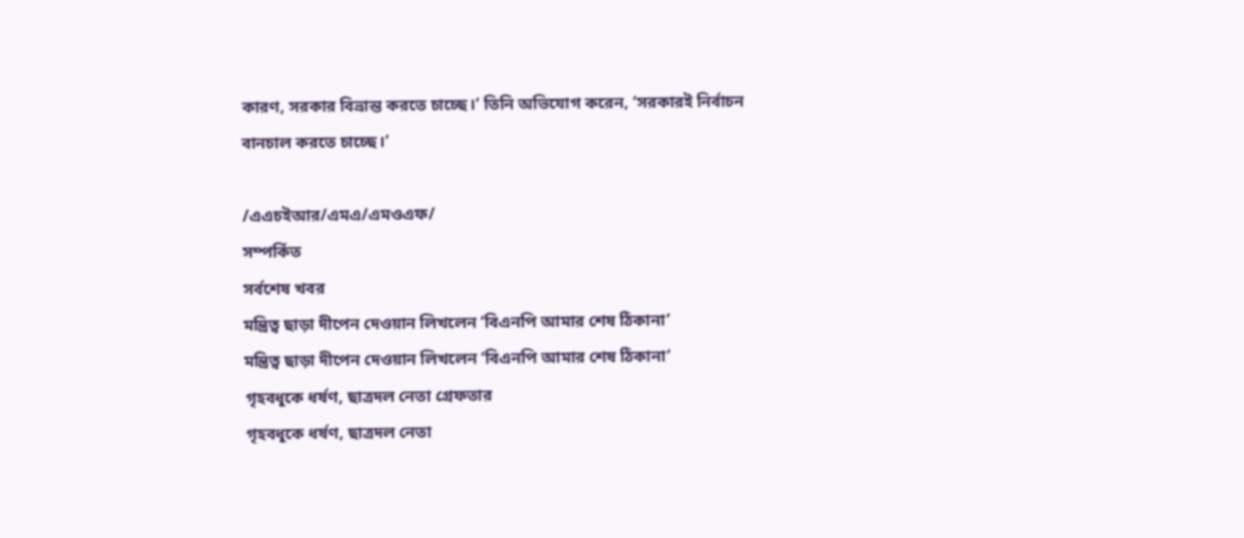কারণ, সরকার বিভ্রান্ত করতে চাচ্ছে।’ তিনি অভিযোগ করেন, ‘সরকারই নির্বাচন বানচাল করতে চাচ্ছে।’

/এএচইআর/এমএ/এমওএফ/
সম্পর্কিত
সর্বশেষ খবর
মন্ত্রিত্ব ছাড়া দীপেন দেওয়ান লিখলেন ‘বিএনপি আমার শেষ ঠিকানা’
মন্ত্রিত্ব ছাড়া দীপেন দেওয়ান লিখলেন ‘বিএনপি আমার শেষ ঠিকানা’
গৃহবধূকে ধর্ষণ, ছাত্রদল নেতা গ্রেফতার
গৃহবধূকে ধর্ষণ, ছাত্রদল নেতা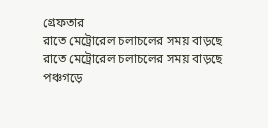গ্রেফতার
রাতে মেট্রোরেল চলাচলের সময় বাড়ছে
রাতে মেট্রোরেল চলাচলের সময় বাড়ছে
পঞ্চগড়ে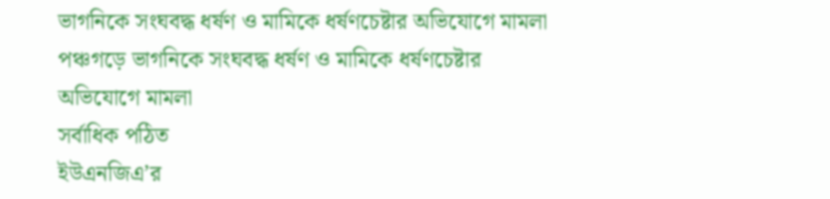ভাগনিকে সংঘবদ্ধ ধর্ষণ ও মামিকে ধর্ষণচেষ্টার অভিযোগে মামলা
পঞ্চগড়ে ভাগনিকে সংঘবদ্ধ ধর্ষণ ও মামিকে ধর্ষণচেষ্টার অভিযোগে মামলা
সর্বাধিক পঠিত
ইউএনজিএ’র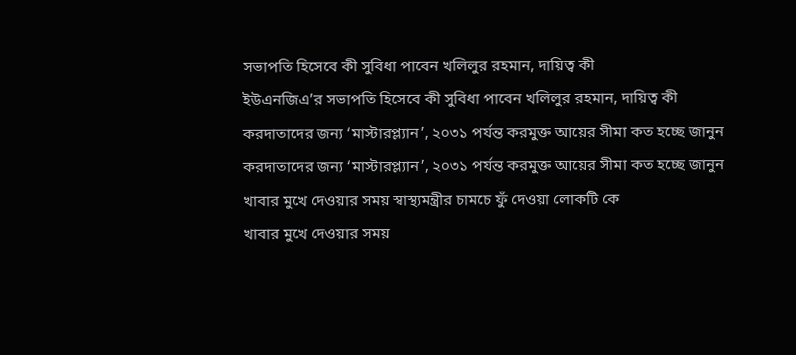সভাপতি হিসেবে কী সুবিধা পাবেন খলিলুর রহমান, দায়িত্ব কী
ইউএনজিএ’র সভাপতি হিসেবে কী সুবিধা পাবেন খলিলুর রহমান, দায়িত্ব কী
করদাতাদের জন্য ‘মাস্টারপ্ল্যান’, ২০৩১ পর্যন্ত করমুক্ত আয়ের সীমা কত হচ্ছে জানুন
করদাতাদের জন্য ‘মাস্টারপ্ল্যান’, ২০৩১ পর্যন্ত করমুক্ত আয়ের সীমা কত হচ্ছে জানুন
খাবার মুখে দেওয়ার সময় স্বাস্থ্যমন্ত্রীর চামচে ফুঁ দেওয়া লোকটি কে
খাবার মুখে দেওয়ার সময়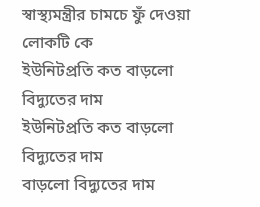স্বাস্থ্যমন্ত্রীর চামচে ফুঁ দেওয়া লোকটি কে
ইউনিটপ্রতি কত বাড়লো বিদ্যুতের দাম
ইউনিটপ্রতি কত বাড়লো বিদ্যুতের দাম
বাড়লো বিদ্যুতের দাম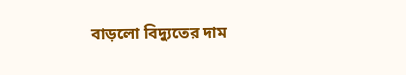বাড়লো বিদ্যুতের দাম